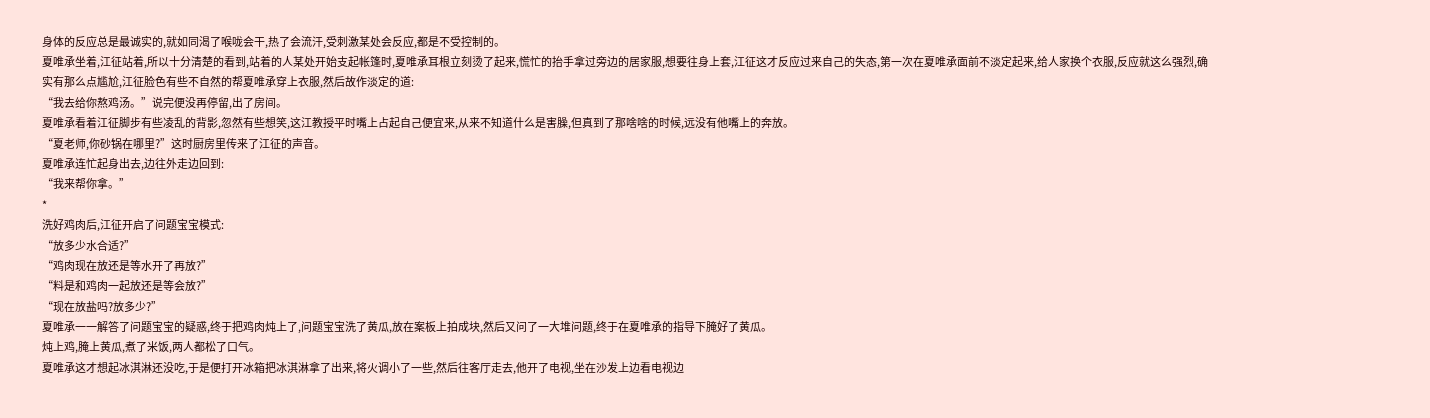身体的反应总是最诚实的,就如同渴了喉咙会干,热了会流汗,受刺激某处会反应,都是不受控制的。
夏唯承坐着,江征站着,所以十分清楚的看到,站着的人某处开始支起帐篷时,夏唯承耳根立刻烫了起来,慌忙的抬手拿过旁边的居家服,想要往身上套,江征这才反应过来自己的失态,第一次在夏唯承面前不淡定起来,给人家换个衣服,反应就这么强烈,确实有那么点尴尬,江征脸色有些不自然的帮夏唯承穿上衣服,然后故作淡定的道:
“我去给你熬鸡汤。”说完便没再停留,出了房间。
夏唯承看着江征脚步有些凌乱的背影,忽然有些想笑,这江教授平时嘴上占起自己便宜来,从来不知道什么是害臊,但真到了那啥啥的时候,远没有他嘴上的奔放。
“夏老师,你砂锅在哪里?”这时厨房里传来了江征的声音。
夏唯承连忙起身出去,边往外走边回到:
“我来帮你拿。”
*
洗好鸡肉后,江征开启了问题宝宝模式:
“放多少水合适?”
“鸡肉现在放还是等水开了再放?”
“料是和鸡肉一起放还是等会放?”
“现在放盐吗?放多少?”
夏唯承一一解答了问题宝宝的疑惑,终于把鸡肉炖上了,问题宝宝洗了黄瓜,放在案板上拍成块,然后又问了一大堆问题,终于在夏唯承的指导下腌好了黄瓜。
炖上鸡,腌上黄瓜,煮了米饭,两人都松了口气。
夏唯承这才想起冰淇淋还没吃,于是便打开冰箱把冰淇淋拿了出来,将火调小了一些,然后往客厅走去,他开了电视,坐在沙发上边看电视边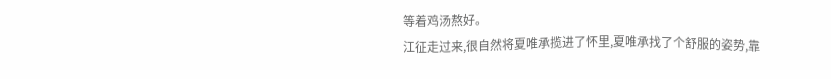等着鸡汤熬好。
江征走过来,很自然将夏唯承揽进了怀里,夏唯承找了个舒服的姿势,靠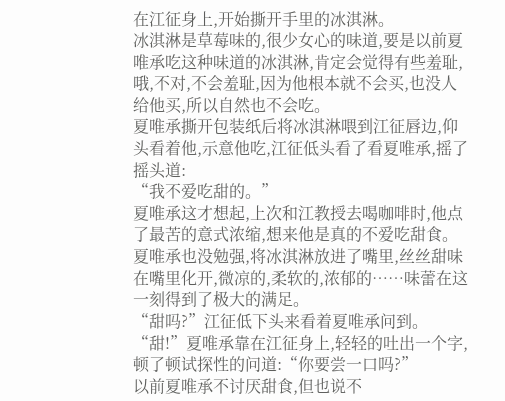在江征身上,开始撕开手里的冰淇淋。
冰淇淋是草莓味的,很少女心的味道,要是以前夏唯承吃这种味道的冰淇淋,肯定会觉得有些羞耻,哦,不对,不会羞耻,因为他根本就不会买,也没人给他买,所以自然也不会吃。
夏唯承撕开包装纸后将冰淇淋喂到江征唇边,仰头看着他,示意他吃,江征低头看了看夏唯承,摇了摇头道:
“我不爱吃甜的。”
夏唯承这才想起,上次和江教授去喝咖啡时,他点了最苦的意式浓缩,想来他是真的不爱吃甜食。
夏唯承也没勉强,将冰淇淋放进了嘴里,丝丝甜味在嘴里化开,微凉的,柔软的,浓郁的……味蕾在这一刻得到了极大的满足。
“甜吗?”江征低下头来看着夏唯承问到。
“甜!”夏唯承靠在江征身上,轻轻的吐出一个字,顿了顿试探性的问道:“你要尝一口吗?”
以前夏唯承不讨厌甜食,但也说不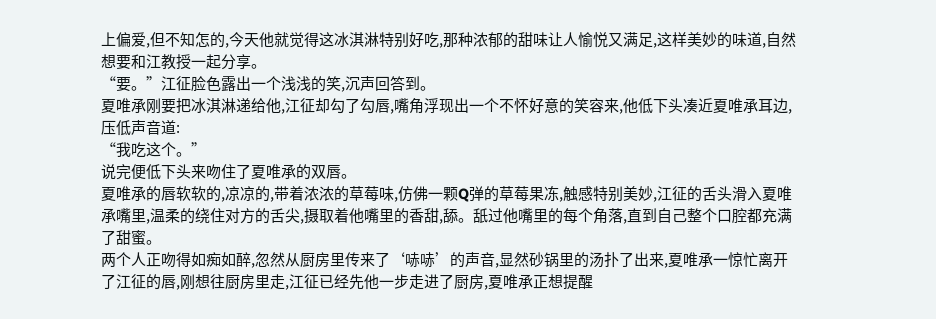上偏爱,但不知怎的,今天他就觉得这冰淇淋特别好吃,那种浓郁的甜味让人愉悦又满足,这样美妙的味道,自然想要和江教授一起分享。
“要。”江征脸色露出一个浅浅的笑,沉声回答到。
夏唯承刚要把冰淇淋递给他,江征却勾了勾唇,嘴角浮现出一个不怀好意的笑容来,他低下头凑近夏唯承耳边,压低声音道:
“我吃这个。”
说完便低下头来吻住了夏唯承的双唇。
夏唯承的唇软软的,凉凉的,带着浓浓的草莓味,仿佛一颗Q弹的草莓果冻,触感特别美妙,江征的舌头滑入夏唯承嘴里,温柔的绕住对方的舌尖,摄取着他嘴里的香甜,舔。舐过他嘴里的每个角落,直到自己整个口腔都充满了甜蜜。
两个人正吻得如痴如醉,忽然从厨房里传来了‘哧哧’的声音,显然砂锅里的汤扑了出来,夏唯承一惊忙离开了江征的唇,刚想往厨房里走,江征已经先他一步走进了厨房,夏唯承正想提醒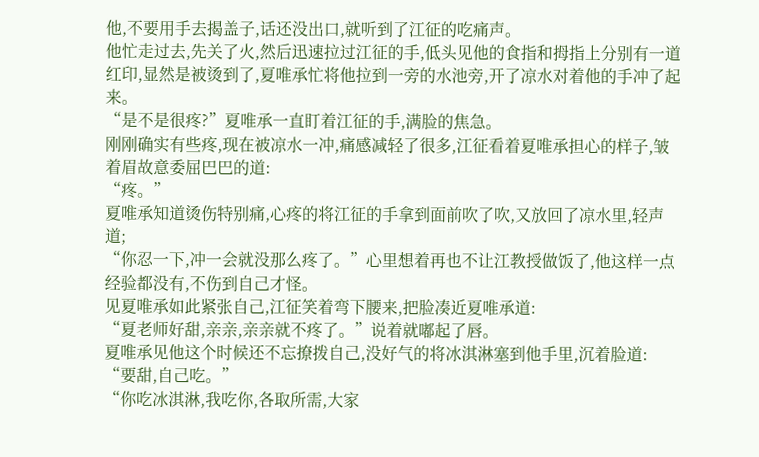他,不要用手去揭盖子,话还没出口,就听到了江征的吃痛声。
他忙走过去,先关了火,然后迅速拉过江征的手,低头见他的食指和拇指上分别有一道红印,显然是被烫到了,夏唯承忙将他拉到一旁的水池旁,开了凉水对着他的手冲了起来。
“是不是很疼?”夏唯承一直盯着江征的手,满脸的焦急。
刚刚确实有些疼,现在被凉水一冲,痛感减轻了很多,江征看着夏唯承担心的样子,皱着眉故意委屈巴巴的道:
“疼。”
夏唯承知道烫伤特别痛,心疼的将江征的手拿到面前吹了吹,又放回了凉水里,轻声道;
“你忍一下,冲一会就没那么疼了。”心里想着再也不让江教授做饭了,他这样一点经验都没有,不伤到自己才怪。
见夏唯承如此紧张自己,江征笑着弯下腰来,把脸凑近夏唯承道:
“夏老师好甜,亲亲,亲亲就不疼了。”说着就嘟起了唇。
夏唯承见他这个时候还不忘撩拨自己,没好气的将冰淇淋塞到他手里,沉着脸道:
“要甜,自己吃。”
“你吃冰淇淋,我吃你,各取所需,大家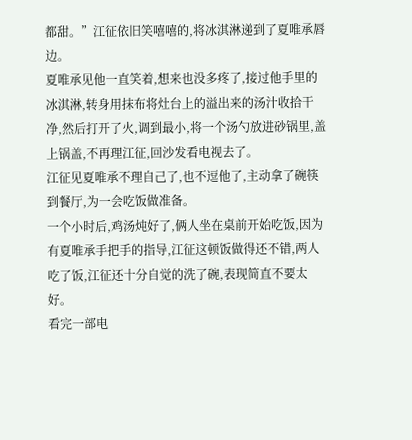都甜。”江征依旧笑嘻嘻的,将冰淇淋递到了夏唯承唇边。
夏唯承见他一直笑着,想来也没多疼了,接过他手里的冰淇淋,转身用抹布将灶台上的溢出来的汤汁收拾干净,然后打开了火,调到最小,将一个汤勺放进砂锅里,盖上锅盖,不再理江征,回沙发看电视去了。
江征见夏唯承不理自己了,也不逗他了,主动拿了碗筷到餐厅,为一会吃饭做准备。
一个小时后,鸡汤炖好了,俩人坐在桌前开始吃饭,因为有夏唯承手把手的指导,江征这顿饭做得还不错,两人吃了饭,江征还十分自觉的洗了碗,表现简直不要太好。
看完一部电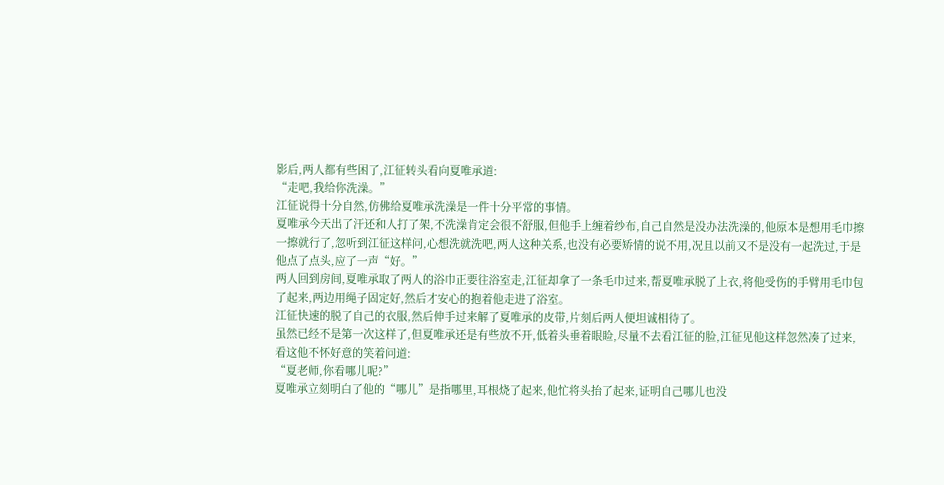影后,两人都有些困了,江征转头看向夏唯承道:
“走吧,我给你洗澡。”
江征说得十分自然,仿佛给夏唯承洗澡是一件十分平常的事情。
夏唯承今天出了汗还和人打了架,不洗澡肯定会很不舒服,但他手上缠着纱布,自己自然是没办法洗澡的,他原本是想用毛巾擦一擦就行了,忽听到江征这样问,心想洗就洗吧,两人这种关系,也没有必要矫情的说不用,况且以前又不是没有一起洗过,于是他点了点头,应了一声“好。”
两人回到房间,夏唯承取了两人的浴巾正要往浴室走,江征却拿了一条毛巾过来,帮夏唯承脱了上衣,将他受伤的手臂用毛巾包了起来,两边用绳子固定好,然后才安心的抱着他走进了浴室。
江征快速的脱了自己的衣服,然后伸手过来解了夏唯承的皮带,片刻后两人便坦诚相待了。
虽然已经不是第一次这样了,但夏唯承还是有些放不开,低着头垂着眼睑,尽量不去看江征的脸,江征见他这样忽然凑了过来,看这他不怀好意的笑着问道:
“夏老师,你看哪儿呢?”
夏唯承立刻明白了他的“哪儿”是指哪里,耳根烧了起来,他忙将头抬了起来,证明自己哪儿也没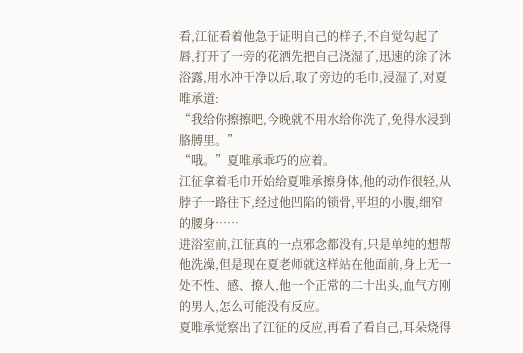看,江征看着他急于证明自己的样子,不自觉勾起了唇,打开了一旁的花洒先把自己浇湿了,迅速的涂了沐浴露,用水冲干净以后,取了旁边的毛巾,浸湿了,对夏唯承道:
“我给你擦擦吧,今晚就不用水给你洗了,免得水浸到胳膊里。”
“哦。”夏唯承乖巧的应着。
江征拿着毛巾开始给夏唯承擦身体,他的动作很轻,从脖子一路往下,经过他凹陷的锁骨,平坦的小腹,细窄的腰身……
进浴室前,江征真的一点邪念都没有,只是单纯的想帮他洗澡,但是现在夏老师就这样站在他面前,身上无一处不性、感、撩人,他一个正常的二十出头,血气方刚的男人,怎么可能没有反应。
夏唯承觉察出了江征的反应,再看了看自己,耳朵烧得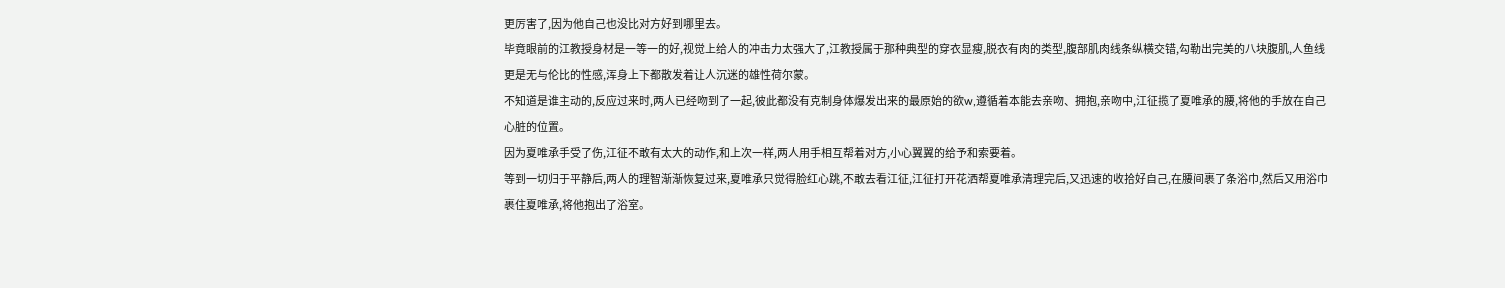更厉害了,因为他自己也没比对方好到哪里去。
毕竟眼前的江教授身材是一等一的好,视觉上给人的冲击力太强大了,江教授属于那种典型的穿衣显瘦,脱衣有肉的类型,腹部肌肉线条纵横交错,勾勒出完美的八块腹肌,人鱼线更是无与伦比的性感,浑身上下都散发着让人沉迷的雄性荷尔蒙。
不知道是谁主动的,反应过来时,两人已经吻到了一起,彼此都没有克制身体爆发出来的最原始的欲w,遵循着本能去亲吻、拥抱,亲吻中,江征揽了夏唯承的腰,将他的手放在自己心脏的位置。
因为夏唯承手受了伤,江征不敢有太大的动作,和上次一样,两人用手相互帮着对方,小心翼翼的给予和索要着。
等到一切归于平静后,两人的理智渐渐恢复过来,夏唯承只觉得脸红心跳,不敢去看江征,江征打开花洒帮夏唯承清理完后,又迅速的收拾好自己,在腰间裹了条浴巾,然后又用浴巾裹住夏唯承,将他抱出了浴室。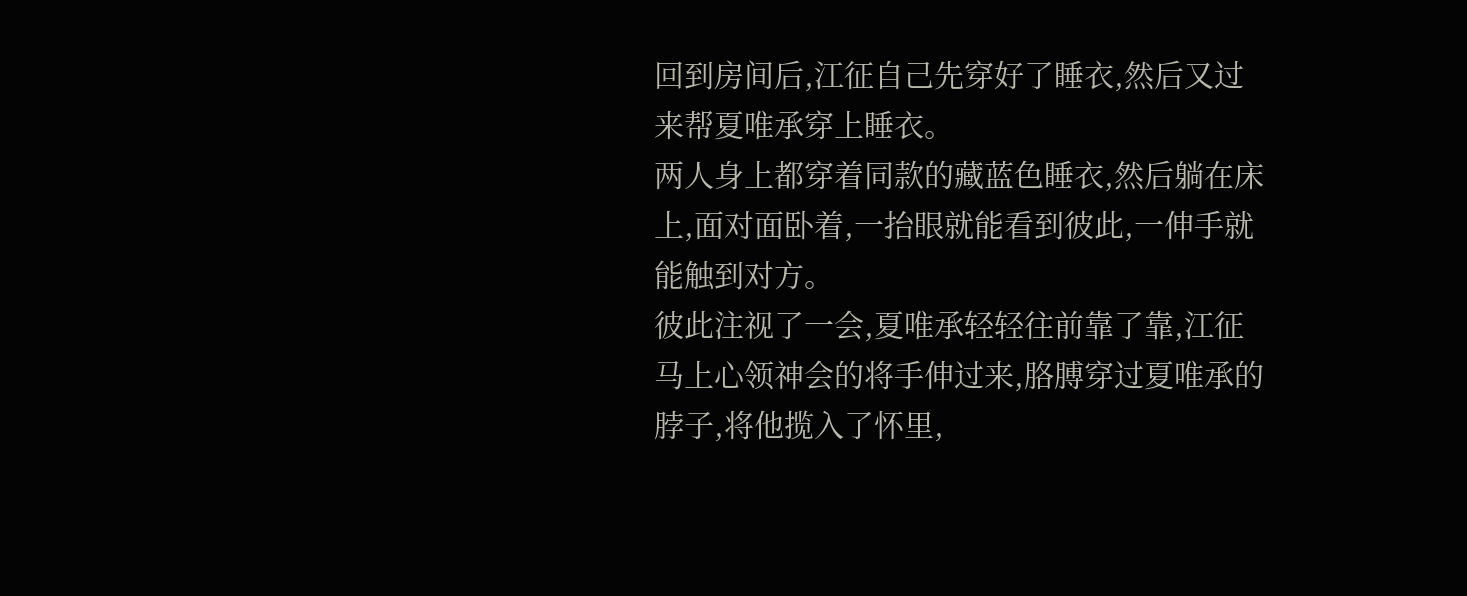回到房间后,江征自己先穿好了睡衣,然后又过来帮夏唯承穿上睡衣。
两人身上都穿着同款的藏蓝色睡衣,然后躺在床上,面对面卧着,一抬眼就能看到彼此,一伸手就能触到对方。
彼此注视了一会,夏唯承轻轻往前靠了靠,江征马上心领神会的将手伸过来,胳膊穿过夏唯承的脖子,将他揽入了怀里,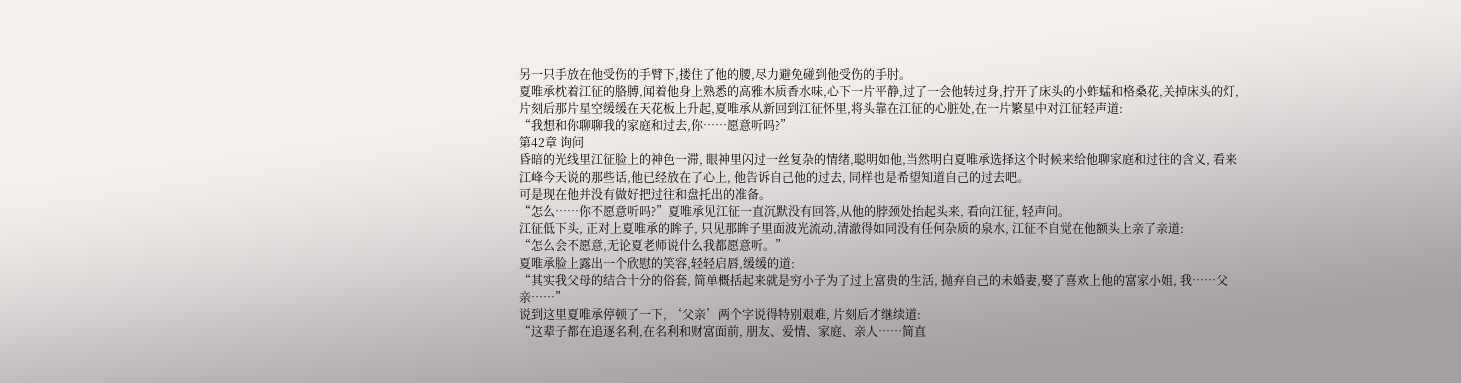另一只手放在他受伤的手臂下,搂住了他的腰,尽力避免碰到他受伤的手肘。
夏唯承枕着江征的胳膊,闻着他身上熟悉的高雅木质香水味,心下一片平静,过了一会他转过身,拧开了床头的小蚱蜢和格桑花,关掉床头的灯,片刻后那片星空缓缓在天花板上升起,夏唯承从新回到江征怀里,将头靠在江征的心脏处,在一片繁星中对江征轻声道:
“我想和你聊聊我的家庭和过去,你……愿意听吗?”
第42章 询问
昏暗的光线里江征脸上的神色一滞, 眼神里闪过一丝复杂的情绪,聪明如他,当然明白夏唯承选择这个时候来给他聊家庭和过往的含义, 看来江峰今天说的那些话,他已经放在了心上, 他告诉自己他的过去, 同样也是希望知道自己的过去吧。
可是现在他并没有做好把过往和盘托出的准备。
“怎么……你不愿意听吗?”夏唯承见江征一直沉默没有回答,从他的脖颈处抬起头来, 看向江征, 轻声问。
江征低下头, 正对上夏唯承的眸子, 只见那眸子里面波光流动,清澈得如同没有任何杂质的泉水, 江征不自觉在他额头上亲了亲道:
“怎么会不愿意,无论夏老师说什么我都愿意听。”
夏唯承脸上露出一个欣慰的笑容,轻轻启唇,缓缓的道:
“其实我父母的结合十分的俗套, 简单概括起来就是穷小子为了过上富贵的生活, 抛弃自己的未婚妻,娶了喜欢上他的富家小姐, 我……父亲……”
说到这里夏唯承停顿了一下, ‘父亲’两个字说得特别艰难, 片刻后才继续道:
“这辈子都在追逐名利,在名利和财富面前, 朋友、爱情、家庭、亲人……简直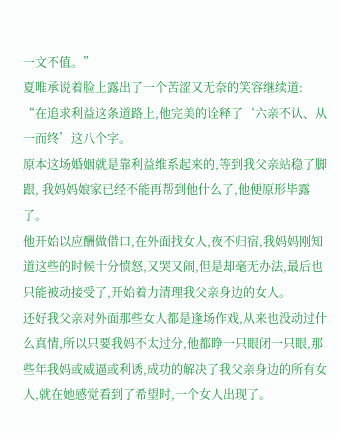一文不值。”
夏唯承说着脸上露出了一个苦涩又无奈的笑容继续道:
“在追求利益这条道路上,他完美的诠释了‘六亲不认、从一而终’这八个字。
原本这场婚姻就是靠利益维系起来的,等到我父亲站稳了脚跟, 我妈妈娘家已经不能再帮到他什么了,他便原形毕露了。
他开始以应酬做借口,在外面找女人,夜不归宿,我妈妈刚知道这些的时候十分愤怒,又哭又闹,但是却毫无办法,最后也只能被动接受了,开始着力清理我父亲身边的女人。
还好我父亲对外面那些女人都是逢场作戏,从来也没动过什么真情,所以只要我妈不太过分,他都睁一只眼闭一只眼,那些年我妈或威逼或利诱,成功的解决了我父亲身边的所有女人,就在她感觉看到了希望时,一个女人出现了。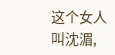这个女人叫沈湄,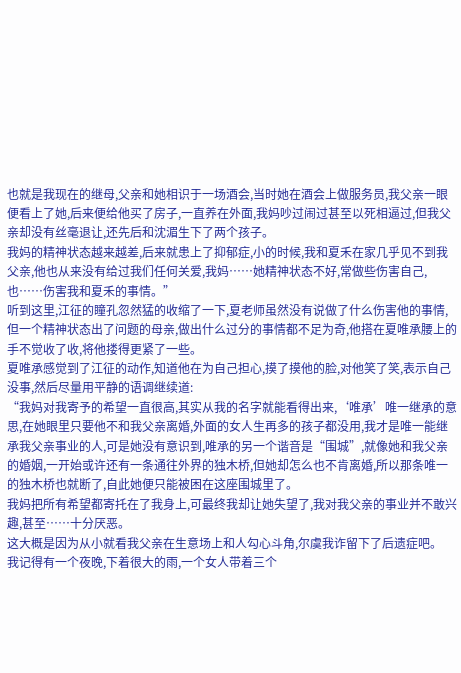也就是我现在的继母,父亲和她相识于一场酒会,当时她在酒会上做服务员,我父亲一眼便看上了她,后来便给他买了房子,一直养在外面,我妈吵过闹过甚至以死相逼过,但我父亲却没有丝毫退让,还先后和沈湄生下了两个孩子。
我妈的精神状态越来越差,后来就患上了抑郁症,小的时候,我和夏禾在家几乎见不到我父亲,他也从来没有给过我们任何关爱,我妈……她精神状态不好,常做些伤害自己,也……伤害我和夏禾的事情。”
听到这里,江征的瞳孔忽然猛的收缩了一下,夏老师虽然没有说做了什么伤害他的事情,但一个精神状态出了问题的母亲,做出什么过分的事情都不足为奇,他搭在夏唯承腰上的手不觉收了收,将他搂得更紧了一些。
夏唯承感觉到了江征的动作,知道他在为自己担心,摸了摸他的脸,对他笑了笑,表示自己没事,然后尽量用平静的语调继续道:
“我妈对我寄予的希望一直很高,其实从我的名字就能看得出来,‘唯承’唯一继承的意思,在她眼里只要他不和我父亲离婚,外面的女人生再多的孩子都没用,我才是唯一能继承我父亲事业的人,可是她没有意识到,唯承的另一个谐音是“围城”,就像她和我父亲的婚姻,一开始或许还有一条通往外界的独木桥,但她却怎么也不肯离婚,所以那条唯一的独木桥也就断了,自此她便只能被困在这座围城里了。
我妈把所有希望都寄托在了我身上,可最终我却让她失望了,我对我父亲的事业并不敢兴趣,甚至……十分厌恶。
这大概是因为从小就看我父亲在生意场上和人勾心斗角,尔虞我诈留下了后遗症吧。
我记得有一个夜晚,下着很大的雨,一个女人带着三个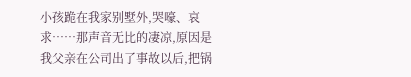小孩跪在我家别墅外,哭嚎、哀求……那声音无比的凄凉,原因是我父亲在公司出了事故以后,把锅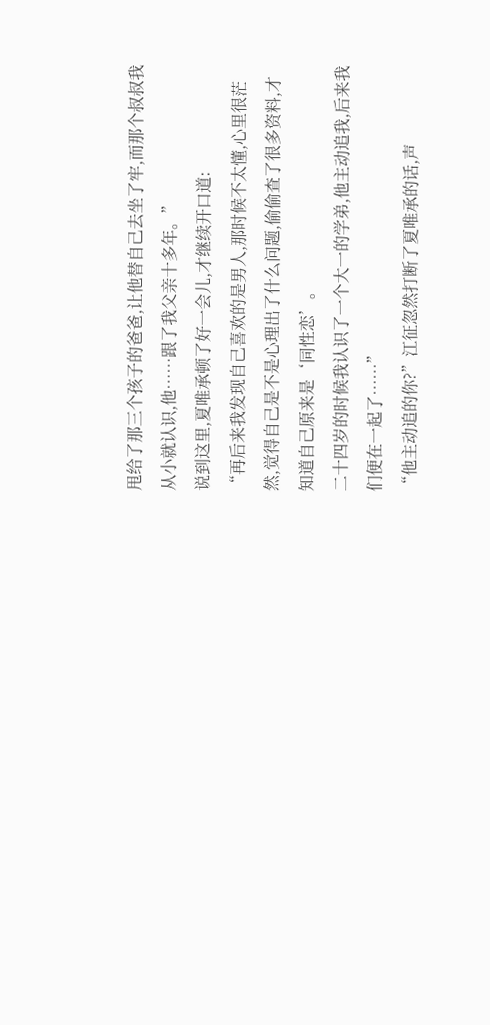甩给了那三个孩子的爸爸,让他替自己去坐了牢,而那个叔叔我从小就认识,他……跟了我父亲十多年。”
说到这里,夏唯承顿了好一会儿,才继续开口道:
“再后来我发现自己喜欢的是男人,那时候不太懂,心里很茫然,觉得自己是不是心理出了什么问题,偷偷查了很多资料,才知道自己原来是‘同性恋’。
二十四岁的时候我认识了一个大一的学弟,他主动追我,后来我们便在一起了……”
“他主动追的你?”江征忽然打断了夏唯承的话,声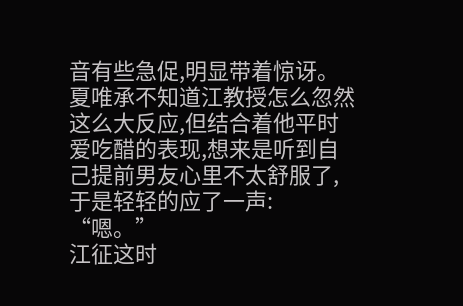音有些急促,明显带着惊讶。
夏唯承不知道江教授怎么忽然这么大反应,但结合着他平时爱吃醋的表现,想来是听到自己提前男友心里不太舒服了,于是轻轻的应了一声:
“嗯。”
江征这时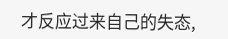才反应过来自己的失态,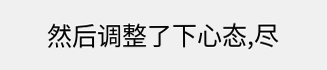然后调整了下心态,尽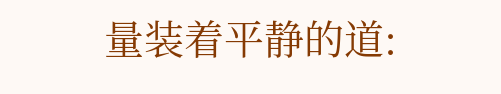量装着平静的道: